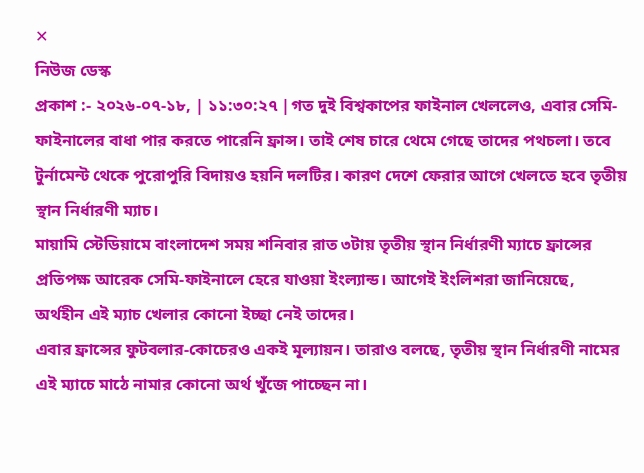✕
নিউজ ডেস্ক
প্রকাশ :- ২০২৬-০৭-১৮, | ১১:৩০:২৭ |গত দুই বিশ্বকাপের ফাইনাল খেললেও, এবার সেমি-ফাইনালের বাধা পার করতে পারেনি ফ্রান্স। তাই শেষ চারে থেমে গেছে তাদের পথচলা। তবে টুর্নামেন্ট থেকে পুরোপুরি বিদায়ও হয়নি দলটির। কারণ দেশে ফেরার আগে খেলতে হবে তৃতীয় স্থান নির্ধারণী ম্যাচ।
মায়ামি স্টেডিয়ামে বাংলাদেশ সময় শনিবার রাত ৩টায় তৃতীয় স্থান নির্ধারণী ম্যাচে ফ্রান্সের প্রতিপক্ষ আরেক সেমি-ফাইনালে হেরে যাওয়া ইংল্যান্ড। আগেই ইংলিশরা জানিয়েছে, অর্থহীন এই ম্যাচ খেলার কোনো ইচ্ছা নেই তাদের।
এবার ফ্রান্সের ফুটবলার-কোচেরও একই মূল্যায়ন। তারাও বলছে, তৃতীয় স্থান নির্ধারণী নামের এই ম্যাচে মাঠে নামার কোনো অর্থ খুঁজে পাচ্ছেন না।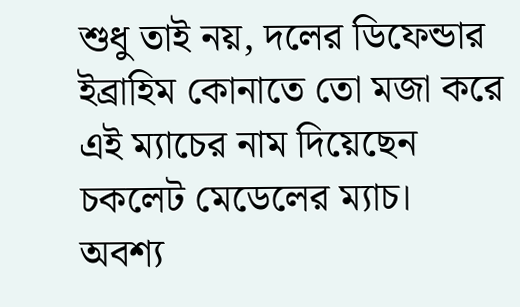শুধু তাই নয়, দলের ডিফেন্ডার ইব্রাহিম কোনাতে তো মজা করে এই ম্যাচের নাম দিয়েছেন চকলেট মেডেলের ম্যাচ।
অবশ্য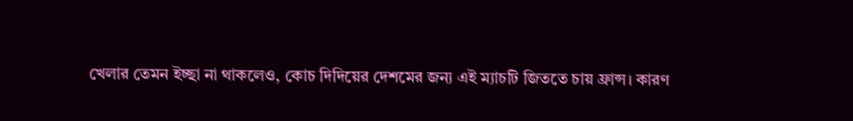খেলার তেমন ইচ্ছা না থাকলেও, কোচ দিদিয়ের দেশমের জন্য এই ম্যাচটি জিততে চায় ফ্রান্স। কারণ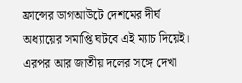ফ্রান্সের ডাগআউটে দেশমের দীর্ঘ অধ্যায়ের সমাপ্তি ঘটবে এই ম্যাচ দিয়েই। এরপর আর জাতীয় দলের সঙ্গে দেখা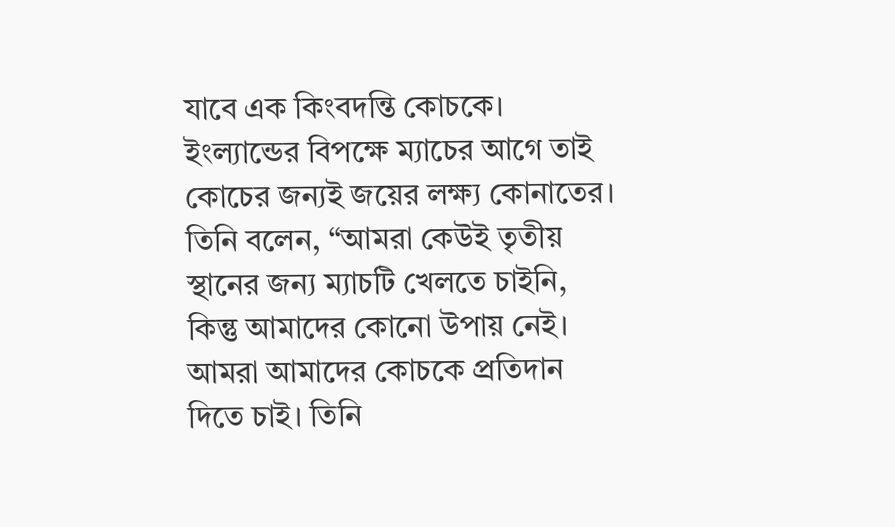যাবে এক কিংবদন্তি কোচকে।
ইংল্যান্ডের বিপক্ষে ম্যাচের আগে তাই কোচের জন্যই জয়ের লক্ষ্য কোনাতের।
তিনি বলেন, “আমরা কেউই তৃতীয় স্থানের জন্য ম্যাচটি খেলতে চাইনি, কিন্তু আমাদের কোনো উপায় নেই। আমরা আমাদের কোচকে প্রতিদান দিতে চাই। তিনি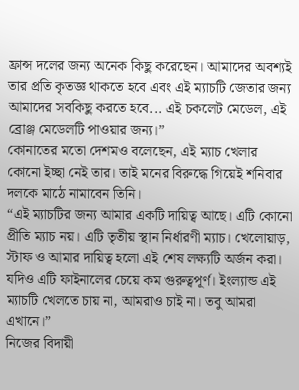ফ্রান্স দলের জন্য অনেক কিছু করেছেন। আমাদের অবশ্যই তার প্রতি কৃতজ্ঞ থাকতে হবে এবং এই ম্যাচটি জেতার জন্য আমাদের সবকিছু করতে হবে... এই চকলেট মেডেল, এই ব্রোঞ্জ মেডেলটি পাওয়ার জন্য।”
কোনাতের মতো দেশমও বলেছেন, এই ম্যাচ খেলার কোনো ইচ্ছা নেই তার। তাই মনের বিরুদ্ধে গিয়েই শনিবার দলকে মাঠে নামাবেন তিনি।
“এই ম্যাচটির জন্য আমার একটি দায়িত্ব আছে। এটি কোনো প্রীতি ম্যাচ নয়। এটি তৃতীয় স্থান নির্ধারণী ম্যাচ। খেলোয়াড়, স্টাফ ও আমার দায়িত্ব হলো এই শেষ লক্ষ্যটি অর্জন করা। যদিও এটি ফাইনালের চেয়ে কম গুরুত্বপূর্ণ। ইংল্যান্ড এই ম্যাচটি খেলতে চায় না, আমরাও চাই না। তবু আমরা এখানে।”
নিজের বিদায়ী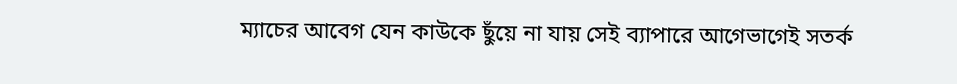ম্যাচের আবেগ যেন কাউকে ছুঁয়ে না যায় সেই ব্যাপারে আগেভাগেই সতর্ক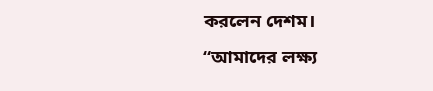করলেন দেশম।
“আমাদের লক্ষ্য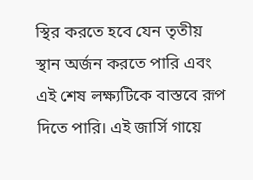স্থির করতে হবে যেন তৃতীয় স্থান অর্জন করতে পারি এবং এই শেষ লক্ষ্যটিকে বাস্তবে রূপ দিতে পারি। এই জার্সি গায়ে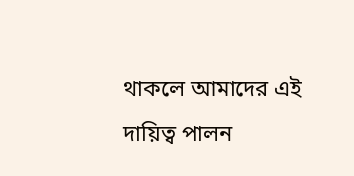থাকলে আমাদের এই দায়িত্ব পালন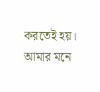করতেই হয়। আমার মনে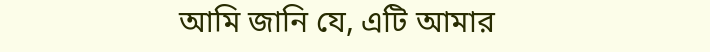আমি জানি যে, এটি আমার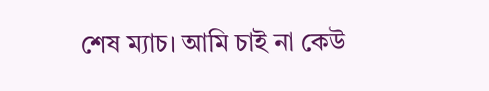শেষ ম্যাচ। আমি চাই না কেউ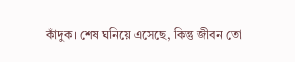কাঁদুক। শেষ ঘনিয়ে এসেছে, কিন্তু জীবন তো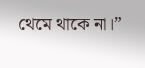থেমে থাকে না।”